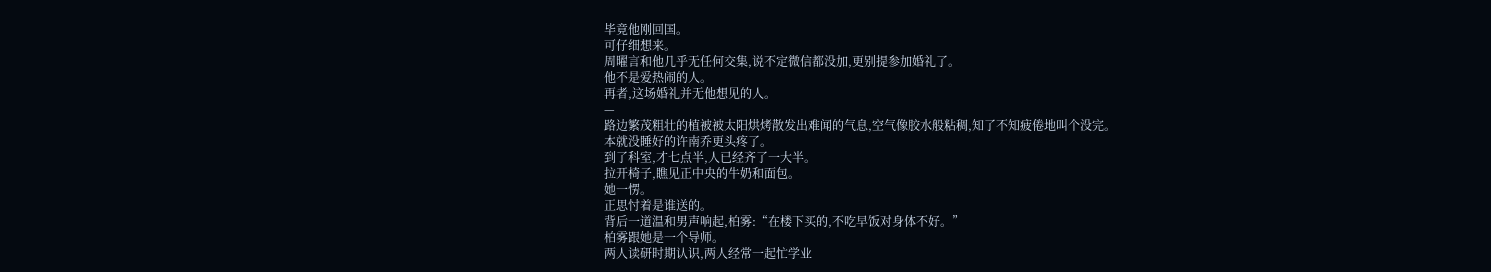毕竟他刚回国。
可仔细想来。
周曜言和他几乎无任何交集,说不定微信都没加,更别提参加婚礼了。
他不是爱热闹的人。
再者,这场婚礼并无他想见的人。
—
路边繁茂粗壮的植被被太阳烘烤散发出难闻的气息,空气像胶水般粘稠,知了不知疲倦地叫个没完。
本就没睡好的许南乔更头疼了。
到了科室,才七点半,人已经齐了一大半。
拉开椅子,瞧见正中央的牛奶和面包。
她一愣。
正思忖着是谁送的。
背后一道温和男声响起,柏雾:“在楼下买的,不吃早饭对身体不好。”
柏雾跟她是一个导师。
两人读研时期认识,两人经常一起忙学业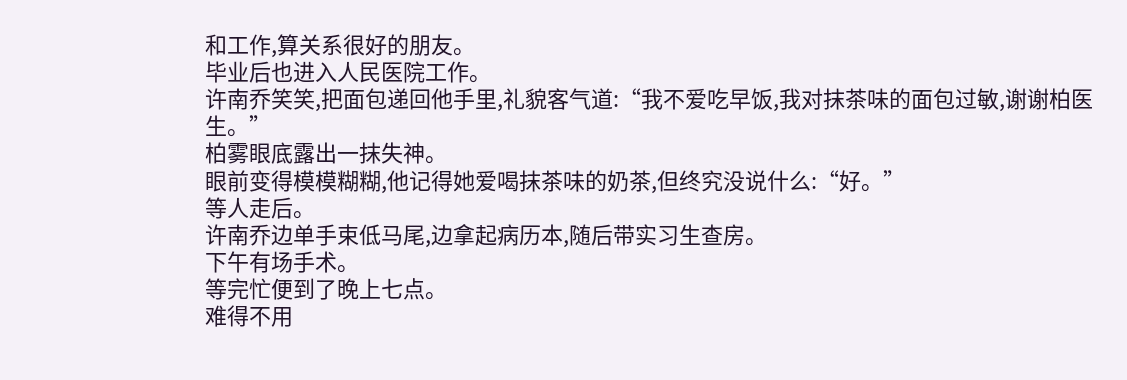和工作,算关系很好的朋友。
毕业后也进入人民医院工作。
许南乔笑笑,把面包递回他手里,礼貌客气道:“我不爱吃早饭,我对抹茶味的面包过敏,谢谢柏医生。”
柏雾眼底露出一抹失神。
眼前变得模模糊糊,他记得她爱喝抹茶味的奶茶,但终究没说什么:“好。”
等人走后。
许南乔边单手束低马尾,边拿起病历本,随后带实习生查房。
下午有场手术。
等完忙便到了晚上七点。
难得不用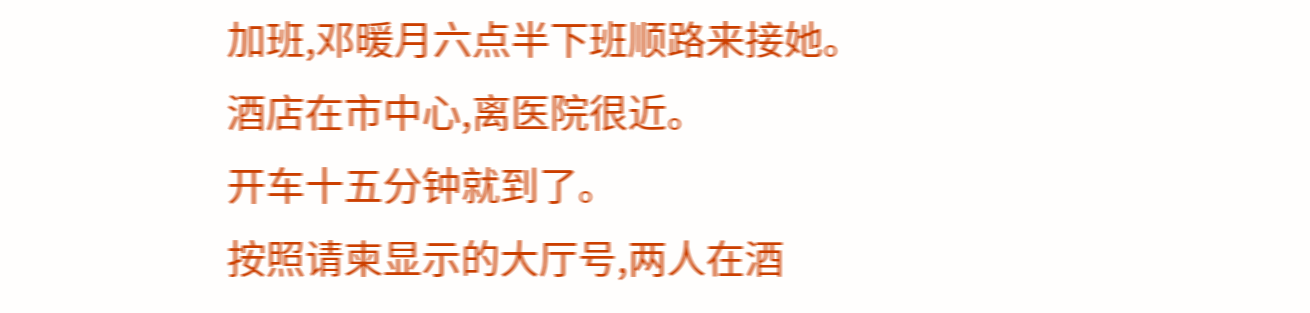加班,邓暖月六点半下班顺路来接她。
酒店在市中心,离医院很近。
开车十五分钟就到了。
按照请柬显示的大厅号,两人在酒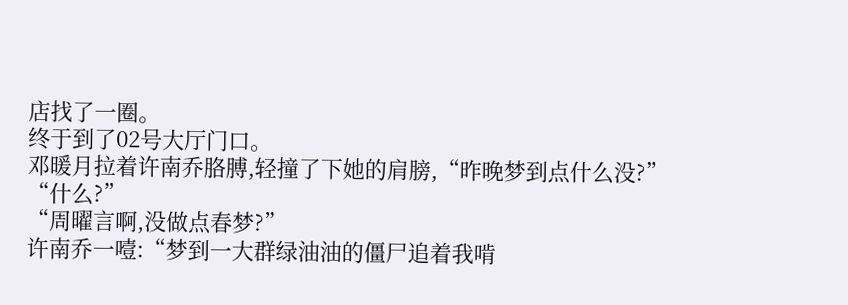店找了一圈。
终于到了02号大厅门口。
邓暖月拉着许南乔胳膊,轻撞了下她的肩膀,“昨晚梦到点什么没?”
“什么?”
“周曜言啊,没做点春梦?”
许南乔一噎:“梦到一大群绿油油的僵尸追着我啃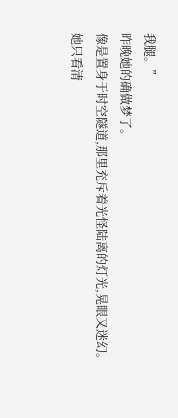我腿。”
昨晚她的确做梦了。
像是置身于时空隧道,那里充斥着光怪陆离的灯光,晃眼又迷幻。
她只看清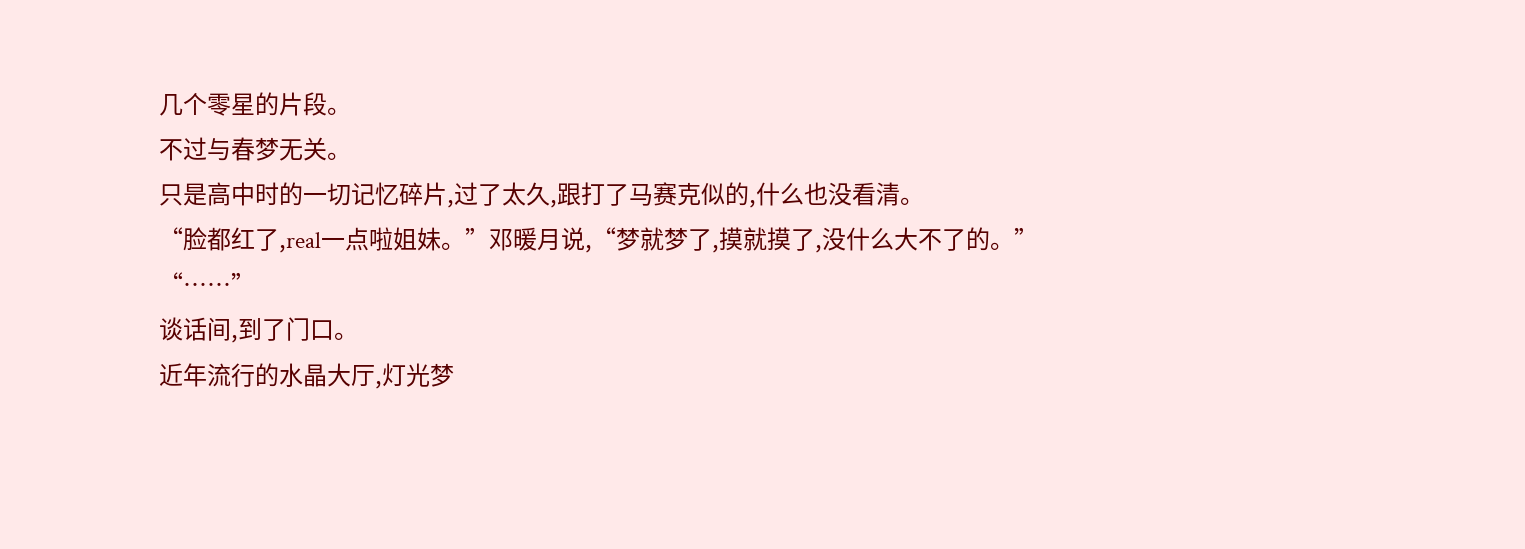几个零星的片段。
不过与春梦无关。
只是高中时的一切记忆碎片,过了太久,跟打了马赛克似的,什么也没看清。
“脸都红了,real一点啦姐妹。”邓暖月说,“梦就梦了,摸就摸了,没什么大不了的。”
“……”
谈话间,到了门口。
近年流行的水晶大厅,灯光梦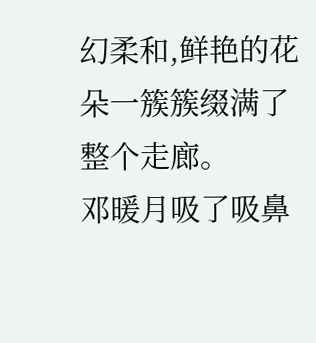幻柔和,鲜艳的花朵一簇簇缀满了整个走廊。
邓暖月吸了吸鼻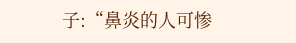子:“鼻炎的人可惨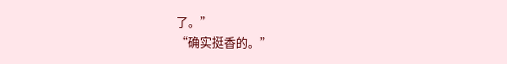了。”
“确实挺香的。”